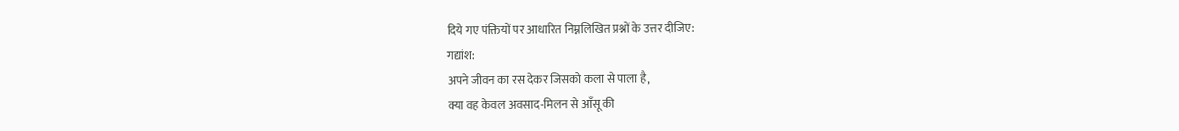दिये गए पंक्तियों पर आधारित निम्नलिखित प्रश्नों के उत्तर दीजिए:
गद्यांश:
अपने जीवन का रस देकर जिसको कला से पाला है,
क्या वह केवल अवसाद-मिलन से आँसू की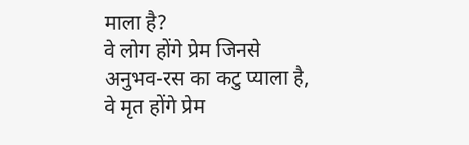माला है?
वे लोग होंगे प्रेम जिनसे अनुभव-रस का कटु प्याला है,
वे मृत होंगे प्रेम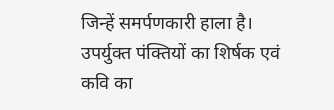जिन्हें समर्पणकारी हाला है।
उपर्युक्त पंक्तियों का शिर्षक एवं कवि का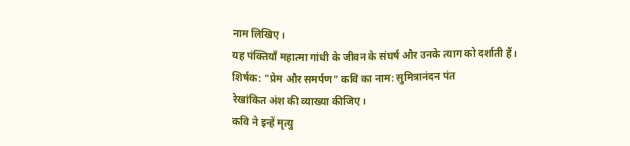नाम लिखिए।
यह पंक्तियाँ महात्मा गांधी के जीवन के संघर्ष और उनके त्याग को दर्शाती हैं।
शिर्षक: "प्रेम और समर्पण" कवि का नाम: सुमित्रानंदन पंत
रेखांकित अंश की व्याख्या कीजिए।
कवि ने इन्हें मृत्यु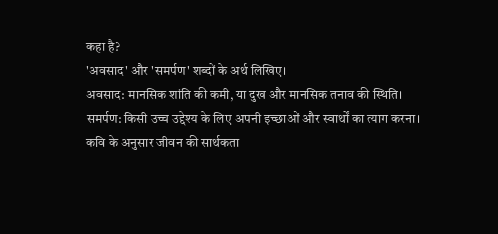कहा है?
'अवसाद' और 'समर्पण' शब्दों के अर्थ लिखिए।
अवसाद: मानसिक शांति की कमी, या दुख और मानसिक तनाव की स्थिति।
समर्पण: किसी उच्च उद्देश्य के लिए अपनी इच्छाओं और स्वार्थों का त्याग करना।
कवि के अनुसार जीवन की सार्थकता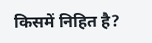किसमें निहित है?